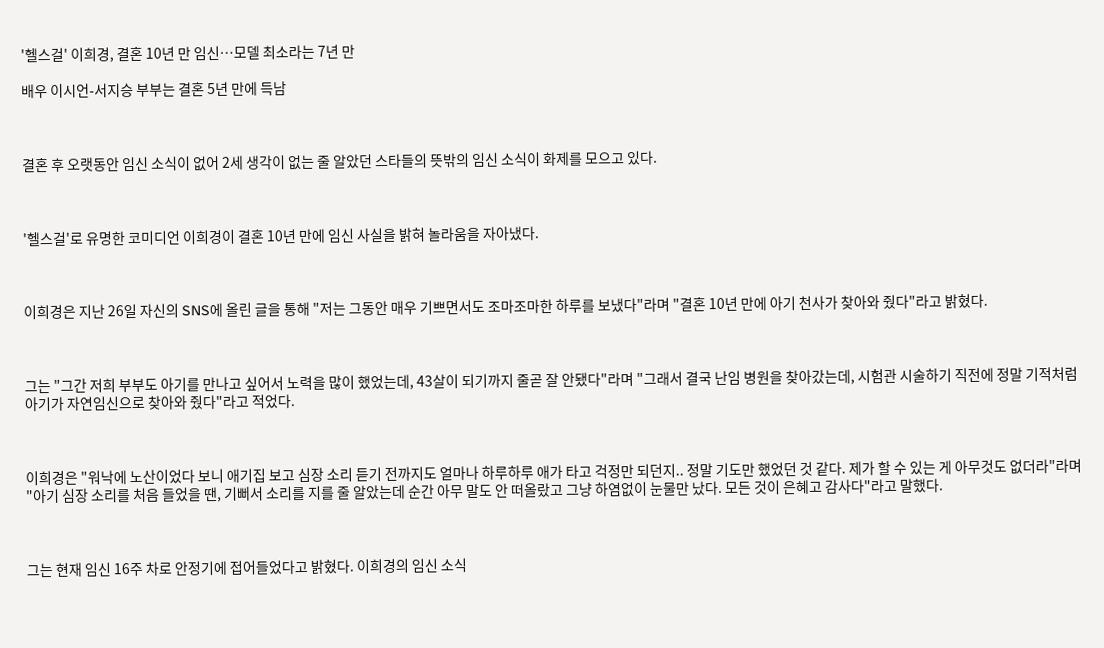'헬스걸' 이희경, 결혼 10년 만 임신…모델 최소라는 7년 만

배우 이시언-서지승 부부는 결혼 5년 만에 득남



결혼 후 오랫동안 임신 소식이 없어 2세 생각이 없는 줄 알았던 스타들의 뜻밖의 임신 소식이 화제를 모으고 있다.



'헬스걸'로 유명한 코미디언 이희경이 결혼 10년 만에 임신 사실을 밝혀 놀라움을 자아냈다.



이희경은 지난 26일 자신의 SNS에 올린 글을 통해 "저는 그동안 매우 기쁘면서도 조마조마한 하루를 보냈다"라며 "결혼 10년 만에 아기 천사가 찾아와 줬다"라고 밝혔다.



그는 "그간 저희 부부도 아기를 만나고 싶어서 노력을 많이 했었는데, 43살이 되기까지 줄곧 잘 안됐다"라며 "그래서 결국 난임 병원을 찾아갔는데, 시험관 시술하기 직전에 정말 기적처럼 아기가 자연임신으로 찾아와 줬다"라고 적었다.



이희경은 "워낙에 노산이었다 보니 애기집 보고 심장 소리 듣기 전까지도 얼마나 하루하루 애가 타고 걱정만 되던지.. 정말 기도만 했었던 것 같다. 제가 할 수 있는 게 아무것도 없더라"라며 "아기 심장 소리를 처음 들었을 땐, 기뻐서 소리를 지를 줄 알았는데 순간 아무 말도 안 떠올랐고 그냥 하염없이 눈물만 났다. 모든 것이 은혜고 감사다"라고 말했다.



그는 현재 임신 16주 차로 안정기에 접어들었다고 밝혔다. 이희경의 임신 소식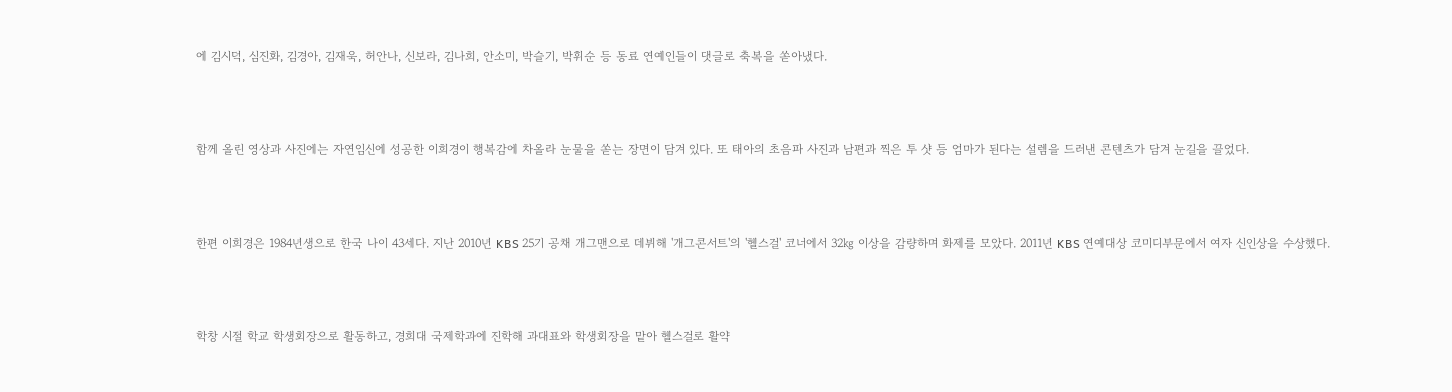에 김시덕, 심진화, 김경아, 김재욱, 허안나, 신보라, 김나희, 안소미, 박슬기, 박휘순 등 동료 연예인들이 댓글로 축복을 쏟아냈다.



함께 올린 영상과 사진에는 자연임신에 성공한 이희경이 행복감에 차올라 눈물을 쏟는 장면이 담겨 있다. 또 태아의 초음파 사진과 남편과 찍은 투 샷 등 엄마가 된다는 설렘을 드러낸 콘텐츠가 담겨 눈길을 끌었다.



한편 이희경은 1984년생으로 한국 나이 43세다. 지난 2010년 KBS 25기 공채 개그맨으로 데뷔해 '개그콘서트'의 '헬스걸' 코너에서 32㎏ 이상을 감량하며 화제를 모았다. 2011년 KBS 연예대상 코미디부문에서 여자 신인상을 수상했다.



학창 시절 학교 학생회장으로 활동하고, 경희대 국제학과에 진학해 과대표와 학생회장을 맡아 헬스걸로 활약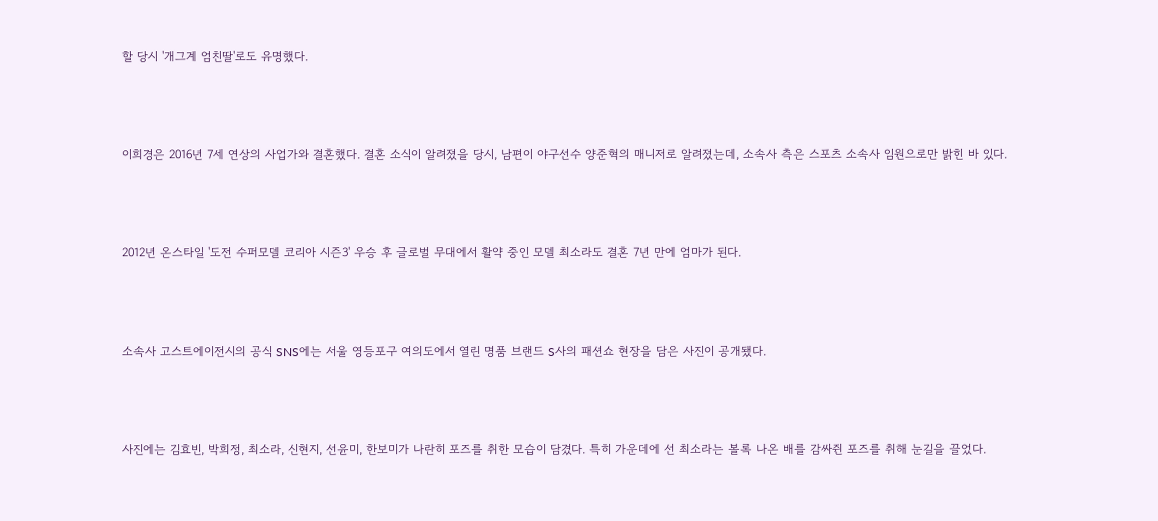할 당시 '개그계 엄친딸'로도 유명했다.



이희경은 2016년 7세 연상의 사업가와 결혼했다. 결혼 소식이 알려졌을 당시, 남편이 야구선수 양준혁의 매니저로 알려졌는데, 소속사 측은 스포츠 소속사 임원으로만 밝힌 바 있다.



2012년 온스타일 '도전 수퍼모델 코리아 시즌3' 우승 후 글로벌 무대에서 활약 중인 모델 최소라도 결혼 7년 만에 엄마가 된다.



소속사 고스트에이전시의 공식 SNS에는 서울 영등포구 여의도에서 열린 명품 브랜드 S사의 패션쇼 현장을 담은 사진이 공개됐다.



사진에는 김효빈, 박희정, 최소라, 신현지, 선윤미, 한보미가 나란히 포즈를 취한 모습이 담겼다. 특히 가운데에 선 최소라는 볼록 나온 배를 감싸쥔 포즈를 취해 눈길을 끌었다.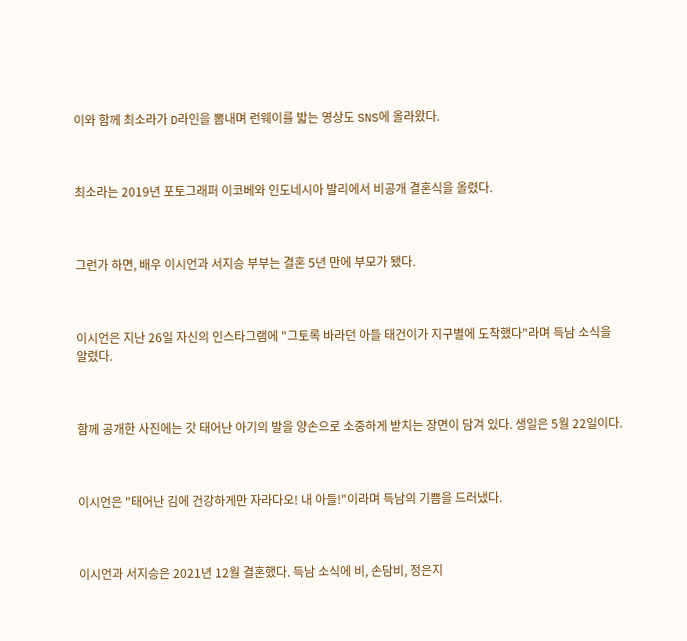이와 함께 최소라가 D라인을 뽐내며 런웨이를 밟는 영상도 SNS에 올라왔다.



최소라는 2019년 포토그래퍼 이코베와 인도네시아 발리에서 비공개 결혼식을 올렸다.



그런가 하면, 배우 이시언과 서지승 부부는 결혼 5년 만에 부모가 됐다.



이시언은 지난 26일 자신의 인스타그램에 "그토록 바라던 아들 태건이가 지구별에 도착했다"라며 득남 소식을 알렸다.



함께 공개한 사진에는 갓 태어난 아기의 발을 양손으로 소중하게 받치는 장면이 담겨 있다. 생일은 5월 22일이다.



이시언은 "태어난 김에 건강하게만 자라다오! 내 아들!"이라며 득남의 기쁨을 드러냈다.



이시언과 서지승은 2021년 12월 결혼했다. 득남 소식에 비, 손담비, 정은지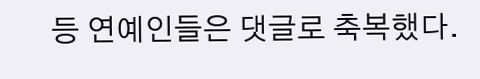등 연예인들은 댓글로 축복했다.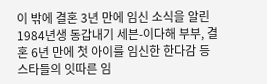이 밖에 결혼 3년 만에 임신 소식을 알린 1984년생 동갑내기 세븐-이다해 부부, 결혼 6년 만에 첫 아이를 임신한 한다감 등 스타들의 잇따른 임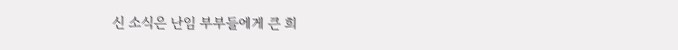신 소식은 난임 부부들에게 큰 희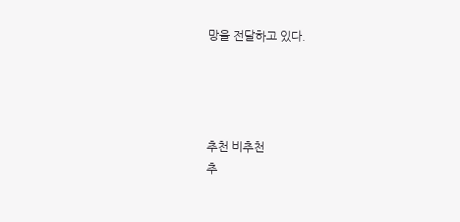망을 전달하고 있다.




추천 비추천
추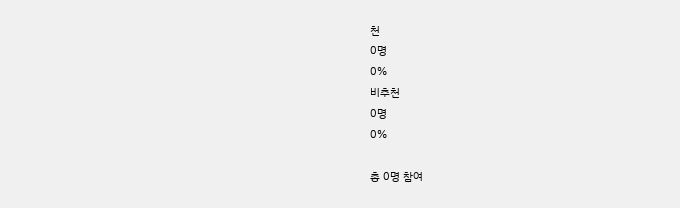천
0명
0%
비추천
0명
0%

총 0명 참여